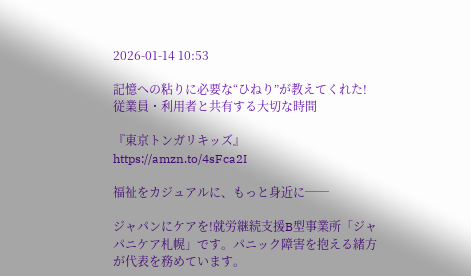2026-01-14 10:53

記憶への粘りに必要な“ひねり”が教えてくれた!従業員・利用者と共有する大切な時間

『東京トンガリキッズ』
https://amzn.to/4sFca2I

福祉をカジュアルに、もっと身近に──

ジャパンにケアを!就労継続支援B型事業所「ジャパニケア札幌」です。パニック障害を抱える緒方が代表を務めています。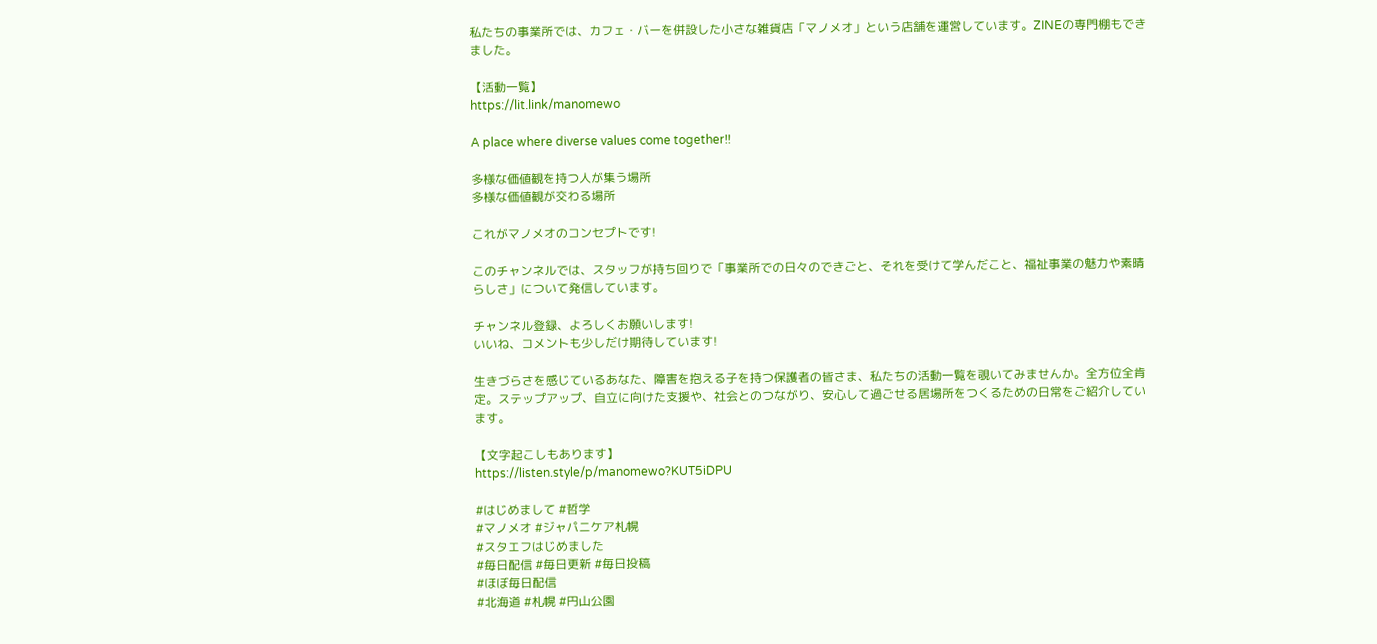私たちの事業所では、カフェ・バーを併設した小さな雑貨店「マノメオ」という店舗を運営しています。ZINEの専門棚もできました。

【活動一覧】
https://lit.link/manomewo

A place where diverse values come together!!

多様な価値観を持つ人が集う場所
多様な価値観が交わる場所

これがマノメオのコンセプトです!

このチャンネルでは、スタッフが持ち回りで「事業所での日々のできごと、それを受けて学んだこと、福祉事業の魅力や素晴らしさ」について発信しています。

チャンネル登録、よろしくお願いします!
いいね、コメントも少しだけ期待しています!

生きづらさを感じているあなた、障害を抱える子を持つ保護者の皆さま、私たちの活動一覧を覗いてみませんか。全方位全肯定。ステップアップ、自立に向けた支援や、社会とのつながり、安心して過ごせる居場所をつくるための日常をご紹介しています。

【文字起こしもあります】
https://listen.style/p/manomewo?KUT5iDPU

#はじめまして #哲学
#マノメオ #ジャパニケア札幌
#スタエフはじめました
#毎日配信 #毎日更新 #毎日投稿
#ほぼ毎日配信
#北海道 #札幌 #円山公園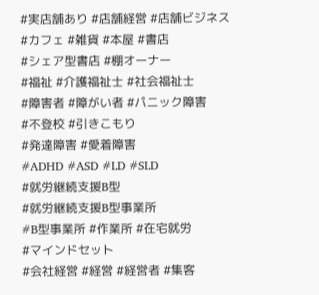#実店舗あり #店舗経営 #店舗ビジネス
#カフェ #雑貨 #本屋 #書店
#シェア型書店 #棚オーナー
#福祉 #介護福祉士 #社会福祉士
#障害者 #障がい者 #パニック障害
#不登校 #引きこもり
#発達障害 #愛着障害
#ADHD #ASD #LD #SLD
#就労継続支援B型
#就労継続支援B型事業所
#B型事業所 #作業所 #在宅就労
#マインドセット
#会社経営 #経営 #経営者 #集客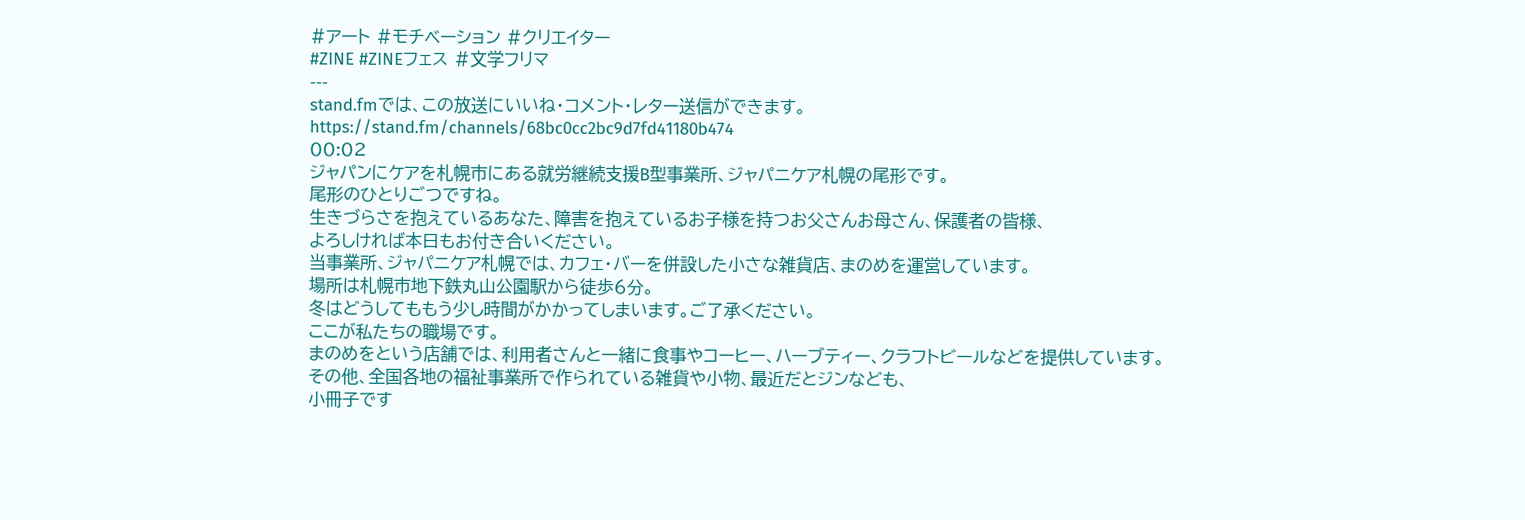#アート #モチベーション #クリエイター
#ZINE #ZINEフェス #文学フリマ
---
stand.fmでは、この放送にいいね・コメント・レター送信ができます。
https://stand.fm/channels/68bc0cc2bc9d7fd41180b474
00:02
ジャパンにケアを札幌市にある就労継続支援B型事業所、ジャパニケア札幌の尾形です。
尾形のひとりごつですね。
生きづらさを抱えているあなた、障害を抱えているお子様を持つお父さんお母さん、保護者の皆様、
よろしければ本日もお付き合いください。
当事業所、ジャパニケア札幌では、カフェ・バーを併設した小さな雑貨店、まのめを運営しています。
場所は札幌市地下鉄丸山公園駅から徒歩6分。
冬はどうしてももう少し時間がかかってしまいます。ご了承ください。
ここが私たちの職場です。
まのめをという店舗では、利用者さんと一緒に食事やコーヒー、ハーブティー、クラフトビールなどを提供しています。
その他、全国各地の福祉事業所で作られている雑貨や小物、最近だとジンなども、
小冊子です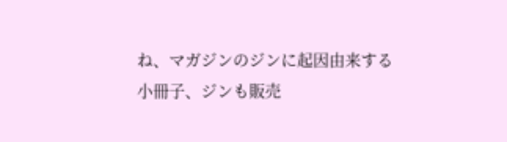ね、マガジンのジンに起因由来する小冊子、ジンも販売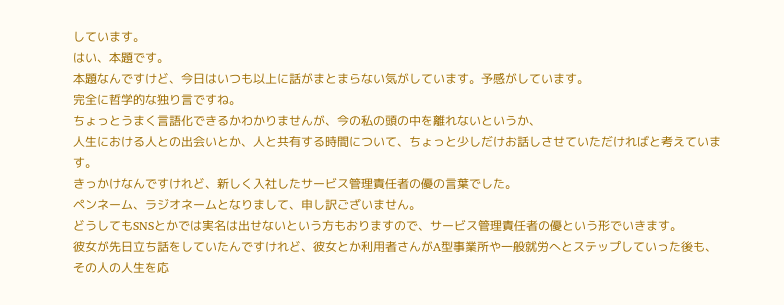しています。
はい、本題です。
本題なんですけど、今日はいつも以上に話がまとまらない気がしています。予感がしています。
完全に哲学的な独り言ですね。
ちょっとうまく言語化できるかわかりませんが、今の私の頭の中を離れないというか、
人生における人との出会いとか、人と共有する時間について、ちょっと少しだけお話しさせていただければと考えています。
きっかけなんですけれど、新しく入社したサービス管理責任者の優の言葉でした。
ペンネーム、ラジオネームとなりまして、申し訳ございません。
どうしてもSNSとかでは実名は出せないという方もおりますので、サービス管理責任者の優という形でいきます。
彼女が先日立ち話をしていたんですけれど、彼女とか利用者さんがA型事業所や一般就労へとステップしていった後も、
その人の人生を応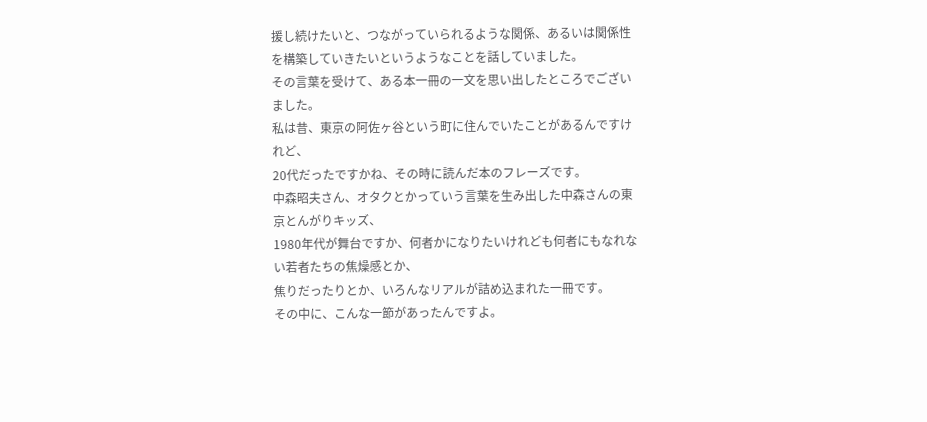援し続けたいと、つながっていられるような関係、あるいは関係性を構築していきたいというようなことを話していました。
その言葉を受けて、ある本一冊の一文を思い出したところでございました。
私は昔、東京の阿佐ヶ谷という町に住んでいたことがあるんですけれど、
20代だったですかね、その時に読んだ本のフレーズです。
中森昭夫さん、オタクとかっていう言葉を生み出した中森さんの東京とんがりキッズ、
1980年代が舞台ですか、何者かになりたいけれども何者にもなれない若者たちの焦燥感とか、
焦りだったりとか、いろんなリアルが詰め込まれた一冊です。
その中に、こんな一節があったんですよ。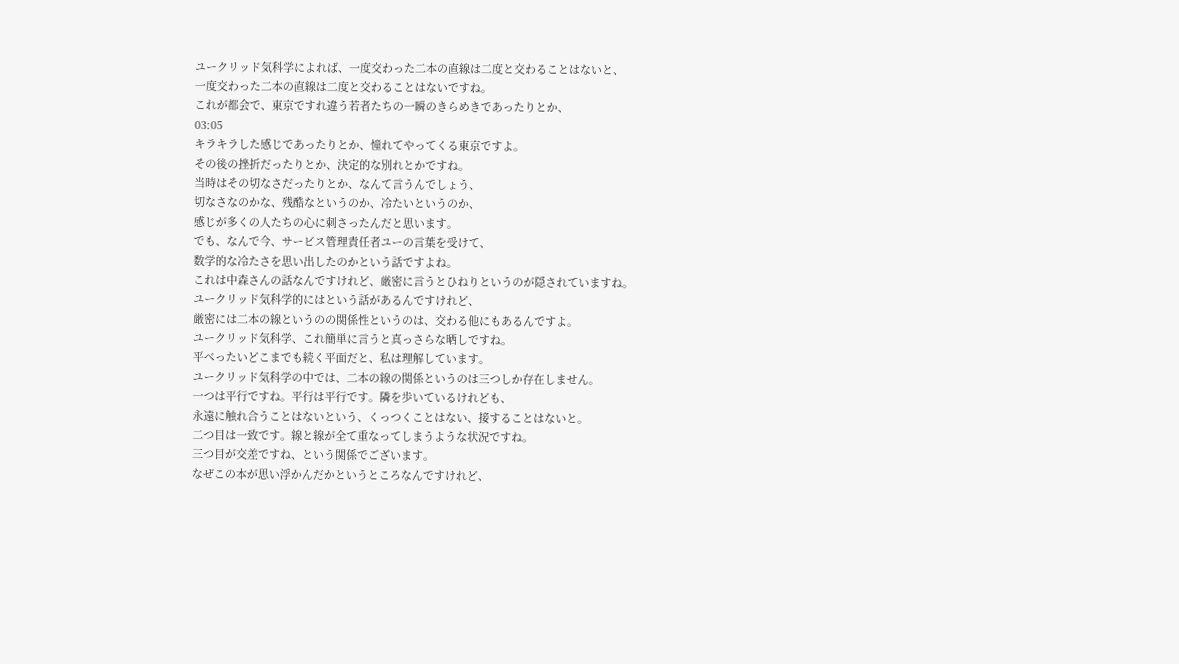ユークリッド気科学によれば、一度交わった二本の直線は二度と交わることはないと、
一度交わった二本の直線は二度と交わることはないですね。
これが都会で、東京ですれ違う若者たちの一瞬のきらめきであったりとか、
03:05
キラキラした感じであったりとか、憧れてやってくる東京ですよ。
その後の挫折だったりとか、決定的な別れとかですね。
当時はその切なさだったりとか、なんて言うんでしょう、
切なさなのかな、残酷なというのか、冷たいというのか、
感じが多くの人たちの心に刺さったんだと思います。
でも、なんで今、サービス管理責任者ユーの言葉を受けて、
数学的な冷たさを思い出したのかという話ですよね。
これは中森さんの話なんですけれど、厳密に言うとひねりというのが隠されていますね。
ユークリッド気科学的にはという話があるんですけれど、
厳密には二本の線というのの関係性というのは、交わる他にもあるんですよ。
ユークリッド気科学、これ簡単に言うと真っさらな晒しですね。
平べったいどこまでも続く平面だと、私は理解しています。
ユークリッド気科学の中では、二本の線の関係というのは三つしか存在しません。
一つは平行ですね。平行は平行です。隣を歩いているけれども、
永遠に触れ合うことはないという、くっつくことはない、接することはないと。
二つ目は一致です。線と線が全て重なってしまうような状況ですね。
三つ目が交差ですね、という関係でございます。
なぜこの本が思い浮かんだかというところなんですけれど、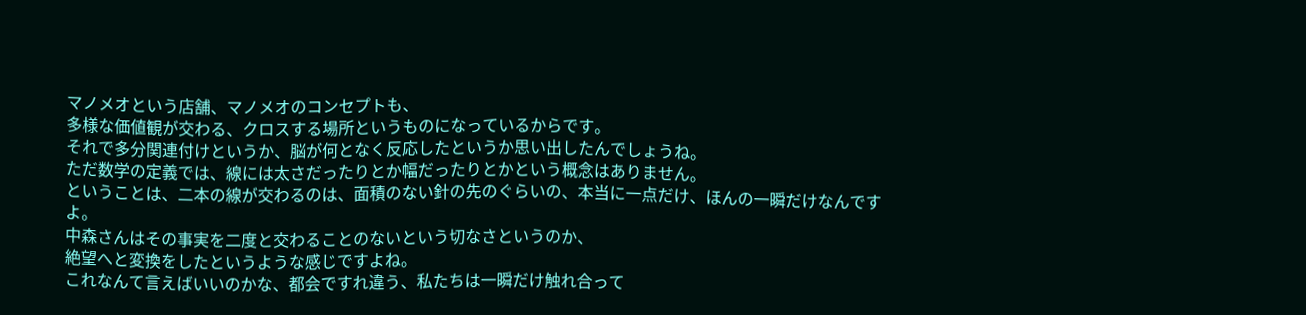マノメオという店舗、マノメオのコンセプトも、
多様な価値観が交わる、クロスする場所というものになっているからです。
それで多分関連付けというか、脳が何となく反応したというか思い出したんでしょうね。
ただ数学の定義では、線には太さだったりとか幅だったりとかという概念はありません。
ということは、二本の線が交わるのは、面積のない針の先のぐらいの、本当に一点だけ、ほんの一瞬だけなんですよ。
中森さんはその事実を二度と交わることのないという切なさというのか、
絶望へと変換をしたというような感じですよね。
これなんて言えばいいのかな、都会ですれ違う、私たちは一瞬だけ触れ合って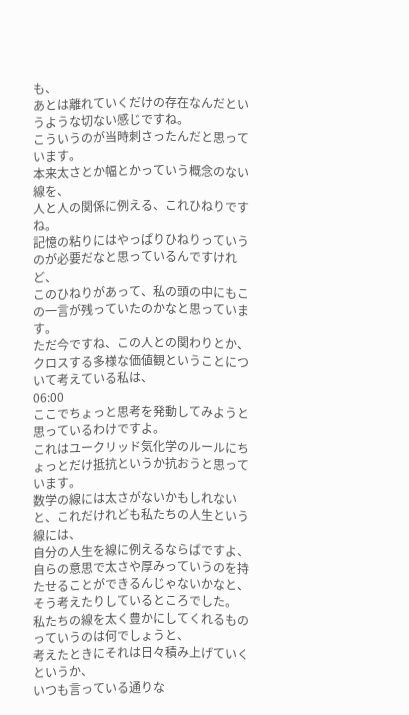も、
あとは離れていくだけの存在なんだというような切ない感じですね。
こういうのが当時刺さったんだと思っています。
本来太さとか幅とかっていう概念のない線を、
人と人の関係に例える、これひねりですね。
記憶の粘りにはやっぱりひねりっていうのが必要だなと思っているんですけれど、
このひねりがあって、私の頭の中にもこの一言が残っていたのかなと思っています。
ただ今ですね、この人との関わりとか、クロスする多様な価値観ということについて考えている私は、
06:00
ここでちょっと思考を発動してみようと思っているわけですよ。
これはユークリッド気化学のルールにちょっとだけ抵抗というか抗おうと思っています。
数学の線には太さがないかもしれないと、これだけれども私たちの人生という線には、
自分の人生を線に例えるならばですよ、
自らの意思で太さや厚みっていうのを持たせることができるんじゃないかなと、
そう考えたりしているところでした。
私たちの線を太く豊かにしてくれるものっていうのは何でしょうと、
考えたときにそれは日々積み上げていくというか、
いつも言っている通りな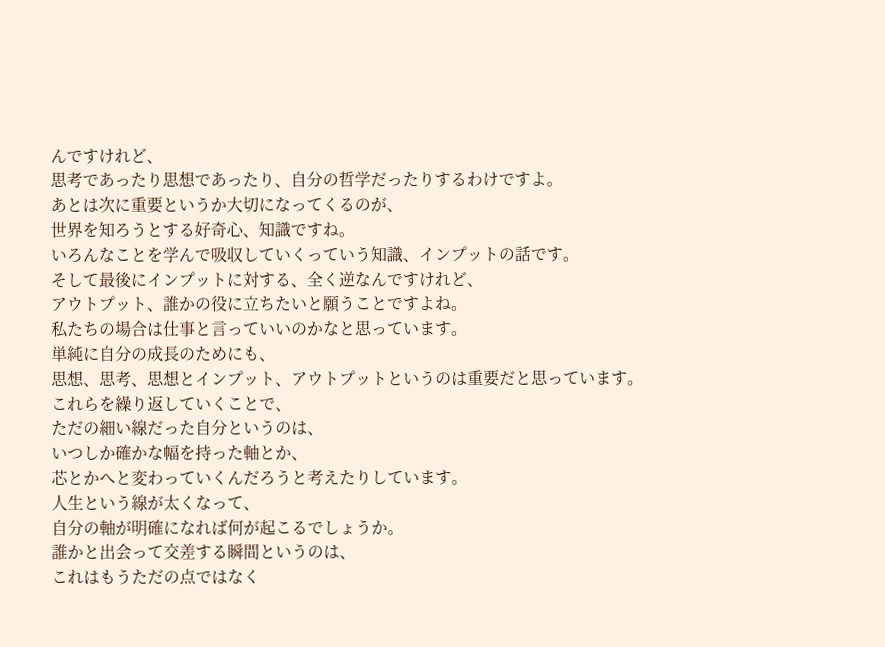んですけれど、
思考であったり思想であったり、自分の哲学だったりするわけですよ。
あとは次に重要というか大切になってくるのが、
世界を知ろうとする好奇心、知識ですね。
いろんなことを学んで吸収していくっていう知識、インプットの話です。
そして最後にインプットに対する、全く逆なんですけれど、
アウトプット、誰かの役に立ちたいと願うことですよね。
私たちの場合は仕事と言っていいのかなと思っています。
単純に自分の成長のためにも、
思想、思考、思想とインプット、アウトプットというのは重要だと思っています。
これらを繰り返していくことで、
ただの細い線だった自分というのは、
いつしか確かな幅を持った軸とか、
芯とかへと変わっていくんだろうと考えたりしています。
人生という線が太くなって、
自分の軸が明確になれば何が起こるでしょうか。
誰かと出会って交差する瞬間というのは、
これはもうただの点ではなく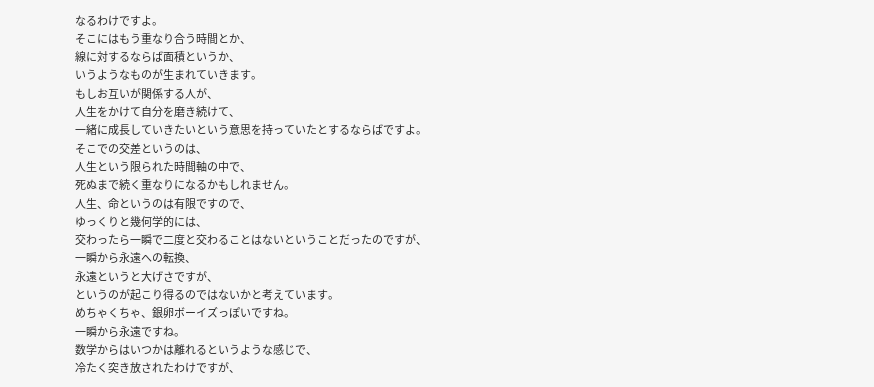なるわけですよ。
そこにはもう重なり合う時間とか、
線に対するならば面積というか、
いうようなものが生まれていきます。
もしお互いが関係する人が、
人生をかけて自分を磨き続けて、
一緒に成長していきたいという意思を持っていたとするならばですよ。
そこでの交差というのは、
人生という限られた時間軸の中で、
死ぬまで続く重なりになるかもしれません。
人生、命というのは有限ですので、
ゆっくりと幾何学的には、
交わったら一瞬で二度と交わることはないということだったのですが、
一瞬から永遠への転換、
永遠というと大げさですが、
というのが起こり得るのではないかと考えています。
めちゃくちゃ、銀卵ボーイズっぽいですね。
一瞬から永遠ですね。
数学からはいつかは離れるというような感じで、
冷たく突き放されたわけですが、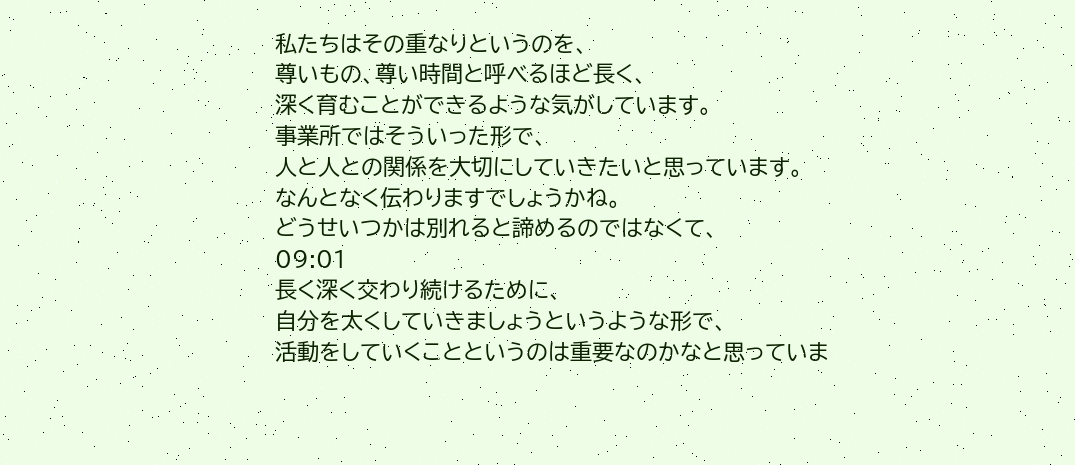私たちはその重なりというのを、
尊いもの、尊い時間と呼べるほど長く、
深く育むことができるような気がしています。
事業所ではそういった形で、
人と人との関係を大切にしていきたいと思っています。
なんとなく伝わりますでしょうかね。
どうせいつかは別れると諦めるのではなくて、
09:01
長く深く交わり続けるために、
自分を太くしていきましょうというような形で、
活動をしていくことというのは重要なのかなと思っていま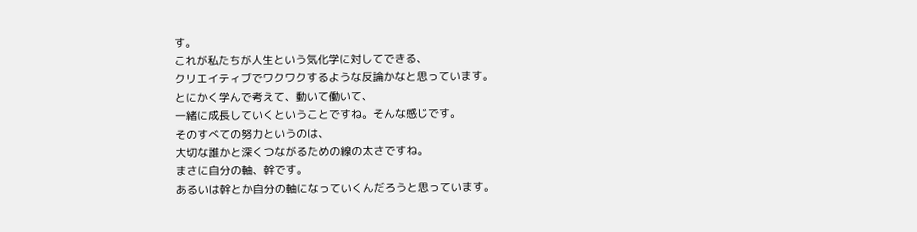す。
これが私たちが人生という気化学に対してできる、
クリエイティブでワクワクするような反論かなと思っています。
とにかく学んで考えて、動いて働いて、
一緒に成長していくということですね。そんな感じです。
そのすべての努力というのは、
大切な誰かと深くつながるための線の太さですね。
まさに自分の軸、幹です。
あるいは幹とか自分の軸になっていくんだろうと思っています。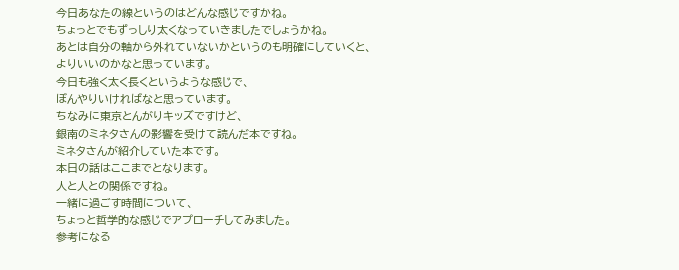今日あなたの線というのはどんな感じですかね。
ちょっとでもずっしり太くなっていきましたでしょうかね。
あとは自分の軸から外れていないかというのも明確にしていくと、
よりいいのかなと思っています。
今日も強く太く長くというような感じで、
ぼんやりいければなと思っています。
ちなみに東京とんがりキッズですけど、
銀南のミネタさんの影響を受けて読んだ本ですね。
ミネタさんが紹介していた本です。
本日の話はここまでとなります。
人と人との関係ですね。
一緒に過ごす時間について、
ちょっと哲学的な感じでアプローチしてみました。
参考になる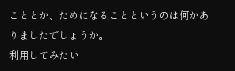こととか、ためになることというのは何かありましたでしょうか。
利用してみたい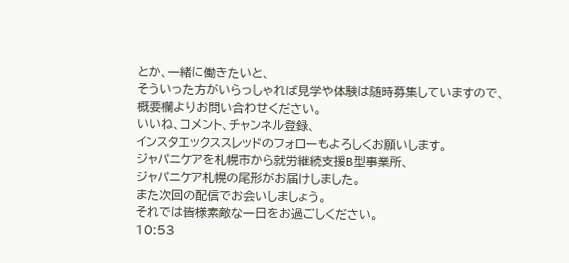とか、一緒に働きたいと、
そういった方がいらっしゃれば見学や体験は随時募集していますので、
概要欄よりお問い合わせください。
いいね、コメント、チャンネル登録、
インスタエックススレッドのフォローもよろしくお願いします。
ジャパニケアを札幌市から就労継続支援B型事業所、
ジャパニケア札幌の尾形がお届けしました。
また次回の配信でお会いしましょう。
それでは皆様素敵な一日をお過ごしください。
10:53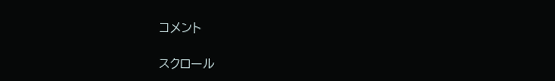コメント

スクロール